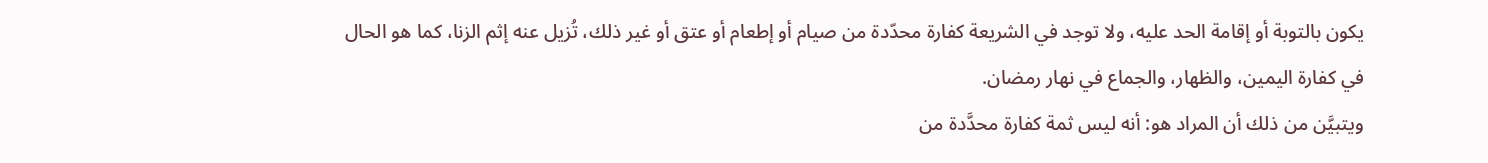يكون بالتوبة أو إقامة الحد عليه، ولا توجد في الشريعة كفارة محدّدة من صيام أو إطعام أو عتق أو غير ذلك، تُزيل عنه إثم الزنا، كما هو الحال في كفارة اليمين، والظهار، والجماع في نهار رمضان.
ويتبيَّن من ذلك أن المراد هو: أنه ليس ثمة كفارة محدَّدة من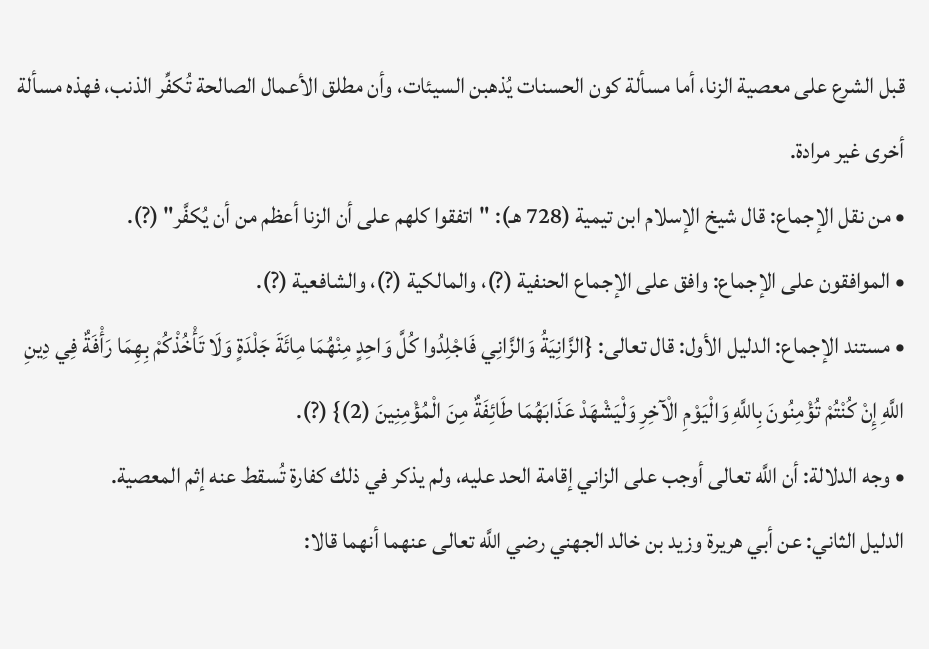قبل الشرع على معصية الزنا، أما مسألة كون الحسنات يُذهبن السيئات، وأن مطلق الأعمال الصالحة تُكفِّر الذنب، فهذه مسألة أخرى غير مرادة.
• من نقل الإجماع: قال شيخ الإسلام ابن تيمية (728 هـ): "اتفقوا كلهم على أن الزنا أعظم من أن يُكفَّر" (?).
• الموافقون على الإجماع: وافق على الإجماع الحنفية (?)، والمالكية (?)، والشافعية (?).
• مستند الإجماع: الدليل الأول: قال تعالى: {الزَّانِيَةُ وَالزَّانِي فَاجْلِدُوا كُلَّ وَاحِدٍ مِنْهُمَا مِائَةَ جَلْدَةٍ وَلَا تَأْخُذْكُمْ بِهِمَا رَأْفَةٌ فِي دِينِ اللَّهِ إِنْ كُنْتُمْ تُؤْمِنُونَ بِاللَّهِ وَالْيَوْمِ الْآخِرِ وَلْيَشْهَدْ عَذَابَهُمَا طَائِفَةٌ مِنَ الْمُؤْمِنِينَ (2)} (?).
• وجه الدلالة: أن اللَّه تعالى أوجب على الزاني إقامة الحد عليه، ولم يذكر في ذلك كفارة تُسقط عنه إثم المعصية.
الدليل الثاني: عن أبي هريرة وزيد بن خالد الجهني رضي اللَّه تعالى عنهما أنهما قالا: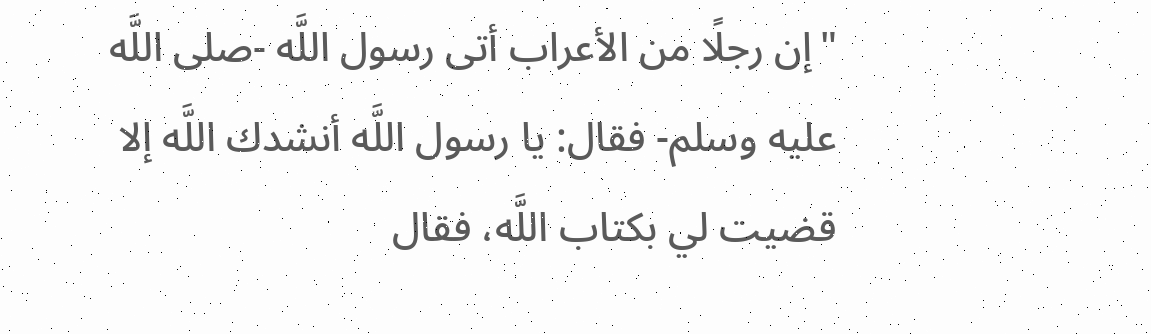"إن رجلًا من الأعراب أتى رسول اللَّه -صلى اللَّه عليه وسلم- فقال: يا رسول اللَّه أنشدك اللَّه إلا قضيت لي بكتاب اللَّه، فقال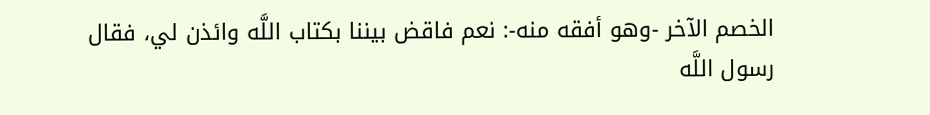الخصم الآخر -وهو أفقه منه-: نعم فاقض بيننا بكتاب اللَّه وائذن لي، فقال رسول اللَّه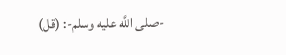-صلى اللَّه عليه وسلم-: (قل)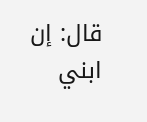قال: إن ابني